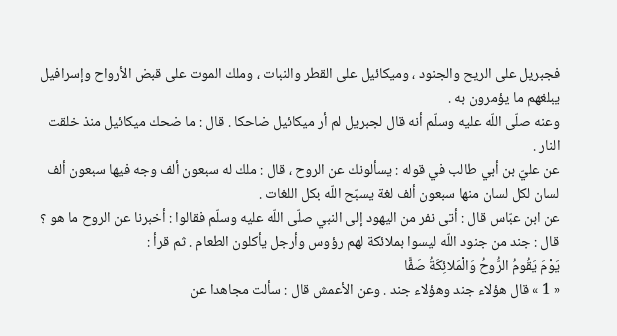فجبريل على الريح والجنود ، وميكائيل على القطر والنبات ، وملك الموت على قبض الأرواح وإسرافيل يبلغهم ما يؤمرون به .
وعنه صلّى اللّه عليه وسلّم أنه قال لجبريل لم أر ميكائيل ضاحكا . قال : ما ضحك ميكائيل منذ خلقت النار .
عن عليّ بن أبي طالب في قوله : يسألونك عن الروح ، قال : ملك له سبعون ألف وجه فيها سبعون ألف لسان لكل لسان منها سبعون ألف لغة يسبّح اللّه بكل اللغات .
عن ابن عبّاس قال : أتى نفر من اليهود إلى النبي صلّى اللّه عليه وسلّم فقالوا : أخبرنا عن الروح ما هو ؟ قال : جند من جنود اللّه ليسوا بملائكة لهم رؤوس وأرجل يأكلون الطعام . ثم قرأ :
يَوْمَ يَقُومُ الرُّوحُ وَالْمَلائِكَةُ صَفًّا
« 1 » قال هؤلاء جند وهؤلاء جند . وعن الأعمش قال : سألت مجاهدا عن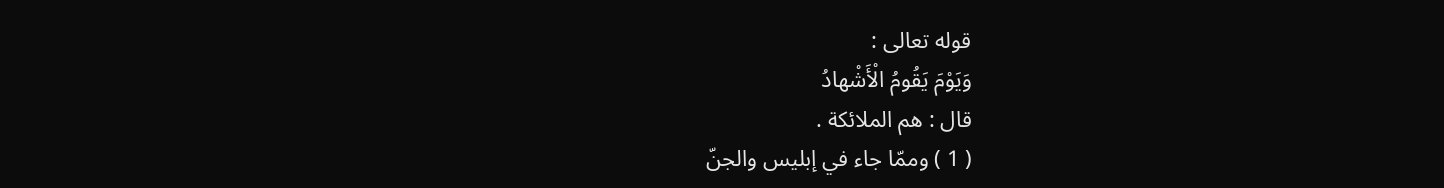قوله تعالى :
وَيَوْمَ يَقُومُ الْأَشْهادُ
قال : هم الملائكة .
( 1 ) وممّا جاء في إبليس والجنّ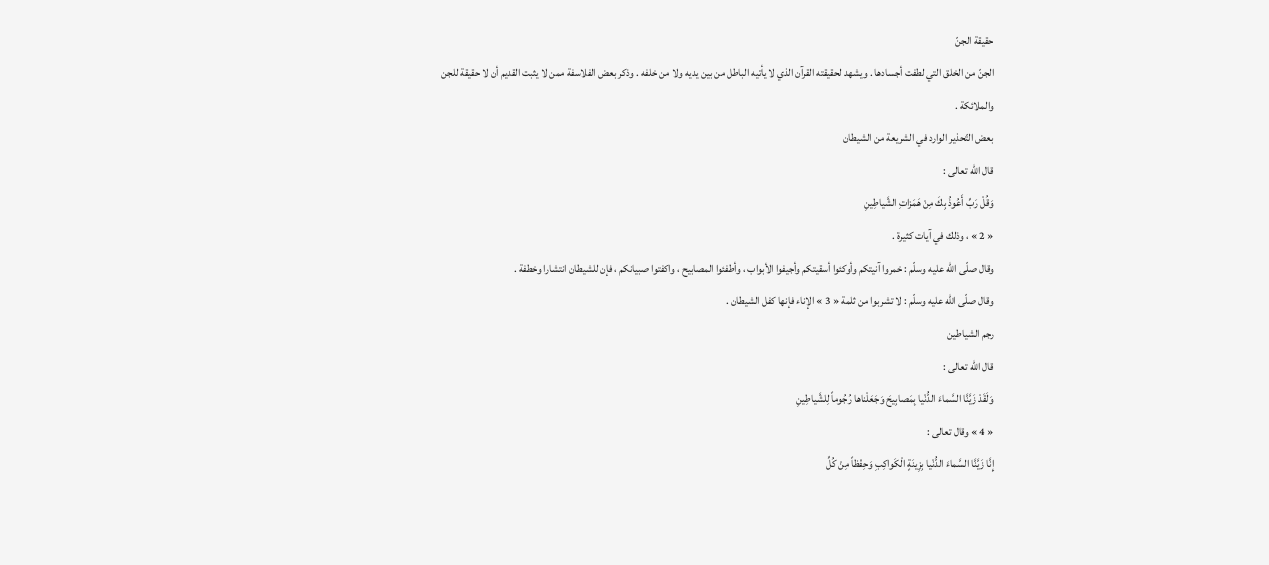حقيقة الجنّ
الجنّ من الخلق التي لطفت أجسادها . ويشهد لحقيقته القرآن الذي لا يأتيه الباطل من بين يديه ولا من خلفه . وذكر بعض الفلاسفة ممن لا يثبت القديم أن لا حقيقة للجن والملائكة .
بعض التّحذير الوارد في الشريعة من الشيطان
قال اللّه تعالى :
وَقُلْ رَبِّ أَعُوذُ بِكَ مِنْ هَمَزاتِ الشَّياطِينِ
« 2 » ، وذلك في آيات كثيرة .
وقال صلّى اللّه عليه وسلّم : خمروا آنيتكم وأوكئوا أسقيتكم وأجيفوا الأبواب ، وأطفئوا المصابيح ، واكفتوا صبيانكم ، فإن للشيطان انتشارا وخطفة .
وقال صلّى اللّه عليه وسلّم : لا تشربوا من ثلمة « 3 » الإناء فإنها كفل الشيطان .
رجم الشياطين
قال اللّه تعالى :
وَلَقَدْ زَيَّنَّا السَّماءَ الدُّنْيا بِمَصابِيحَ وَجَعَلْناها رُجُوماً لِلشَّياطِينِ
« 4 » وقال تعالى :
إِنَّا زَيَّنَّا السَّماءَ الدُّنْيا بِزِينَةٍ الْكَواكِبِ وَحِفْظاً مِنْ كُلِّ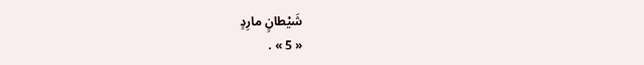شَيْطانٍ مارِدٍ
« 5 » .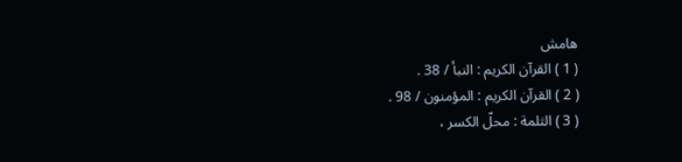هامش
( 1 ) القرآن الكريم : النبأ / 38 .
( 2 ) القرآن الكريم : المؤمنون / 98 .
( 3 ) الثلمة : محلّ الكسر ،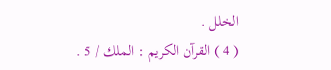الخلل .
( 4 ) القرآن الكريم : الملك / 5 .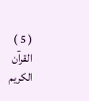( 5 ) القرآن الكريم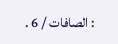: الصافات / 6 .